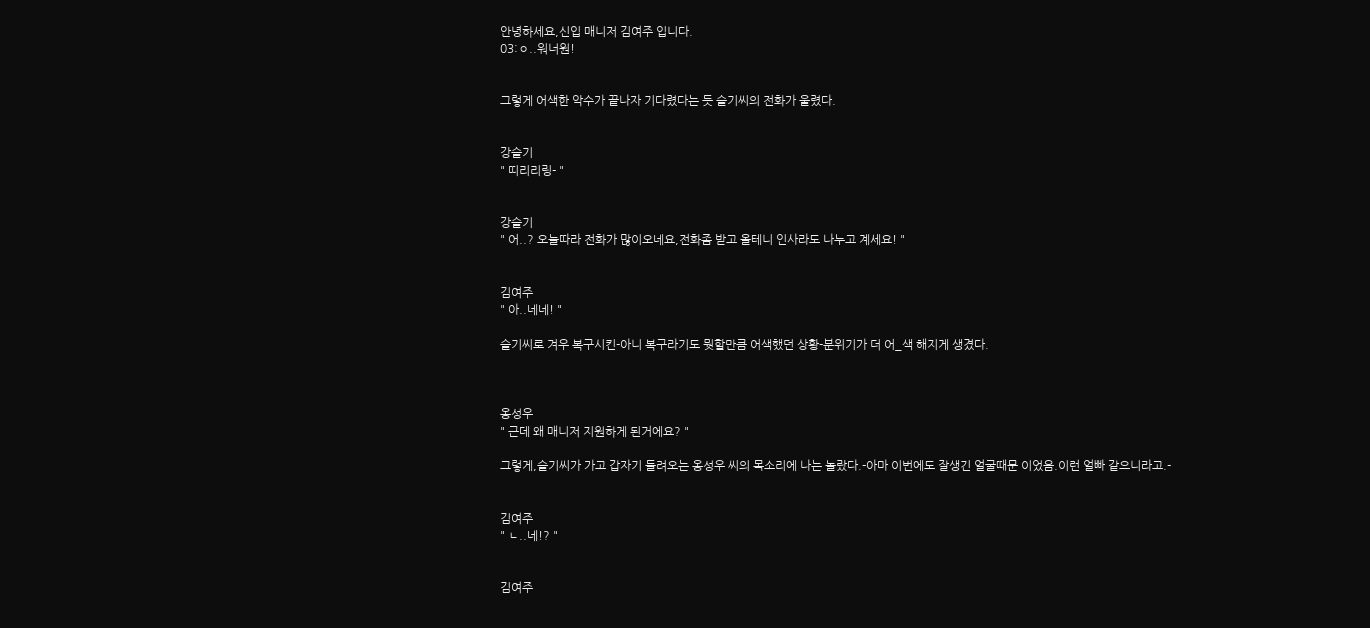안녕하세요,신입 매니저 김여주 입니다.
03:ㅇ..워너원!


그렇게 어색한 악수가 끝나자 기다렸다는 듯 슬기씨의 전화가 울렸다.


강슬기
" 띠리리링- "


강슬기
" 어..? 오늘따라 전화가 많이오네요,전화좀 받고 올테니 인사라도 나누고 계세요! "


김여주
" 아..네네! "

슬기씨로 겨우 복구시킨-아니 복구라기도 뭣할만큼 어색했던 상황-분위기가 더 어_색 해지게 생겼다.



옹성우
" 근데 왜 매니저 지원하게 된거에요? "

그렇게,슬기씨가 가고 갑자기 들려오는 옹성우 씨의 목소리에 나는 놀랐다.-아마 이번에도 잘생긴 얼굴때문 이었음.이런 얼빠 같으니라고.-


김여주
" ㄴ..네!? "


김여주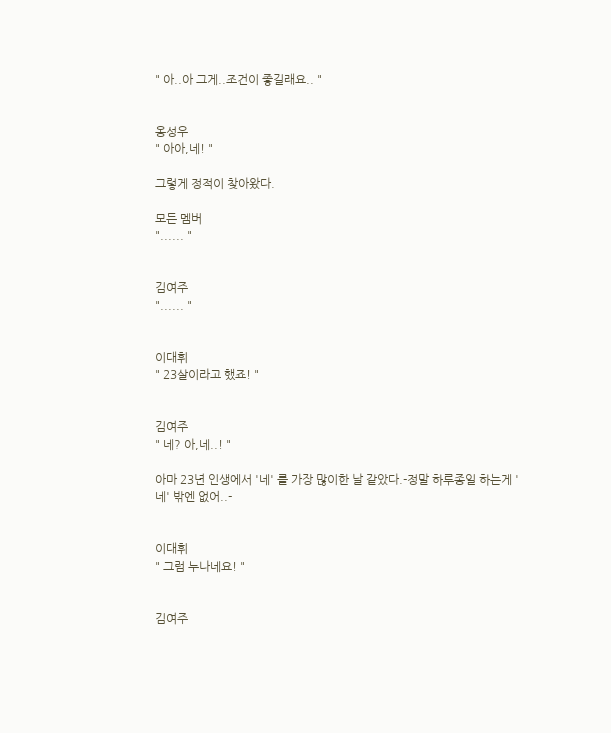" 아..아 그게..조건이 좋길래요.. "


옹성우
" 아아,네! "

그렇게 정적이 찾아왔다.

모든 멤버
"...... "


김여주
"...... "


이대휘
" 23살이라고 했죠! "


김여주
" 네? 아,네..! "

아마 23년 인생에서 '네' 를 가장 많이한 날 같았다.-정말 하루종일 하는게 '네' 밖엔 없어..-


이대휘
" 그럼 누나네요! "


김여주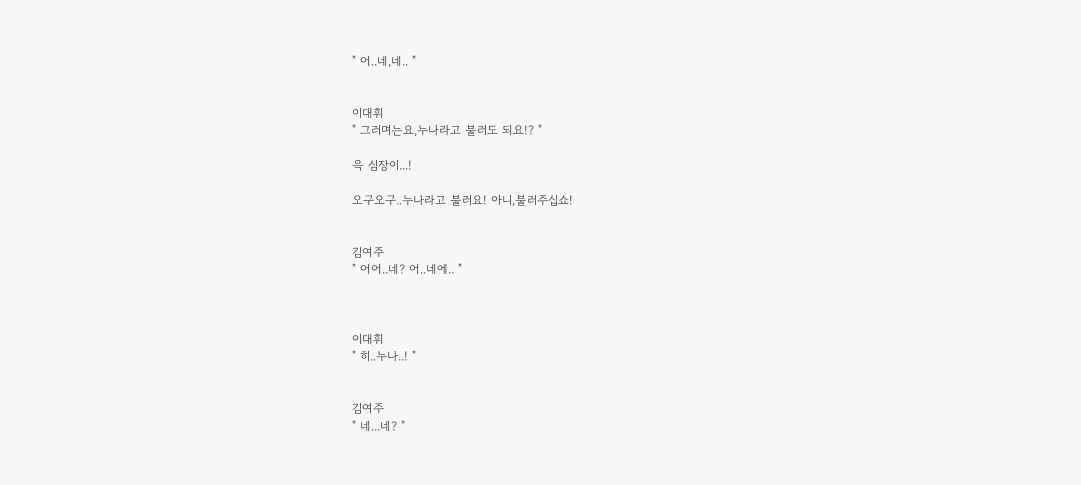" 어..네,네.. "


이대휘
" 그러며는요,누나라고 불러도 되요!? "

윽 심장이...!

오구오구..누나라고 불러요! 아니,불러주십쇼!


김여주
" 어어..네? 어..네에.. "



이대휘
" 히..누나..! "


김여주
" 네...네? "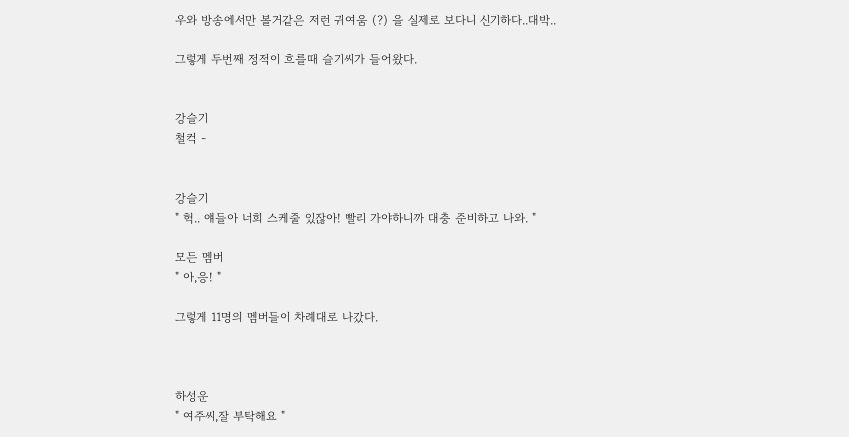우와 방송에서만 볼거같은 저런 귀여움 (?) 을 실제로 보다니 신기하다..대박..

그렇게 두번째 정적이 흐를때 슬기씨가 들어왔다.


강슬기
철컥 -


강슬기
" 헉.. 얘들아 너희 스케줄 있잖아! 빨리 가야하니까 대충 준비하고 나와. "

모든 멤버
" 아,응! "

그렇게 11명의 멤버들이 차례대로 나갔다.



하성운
" 여주씨,잘 부탁해요 "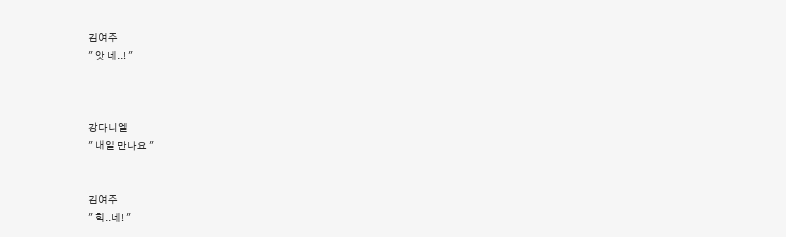김여주
" 앗 네..! "



강다니엘
" 내일 만나요 "


김여주
" 힉..네! "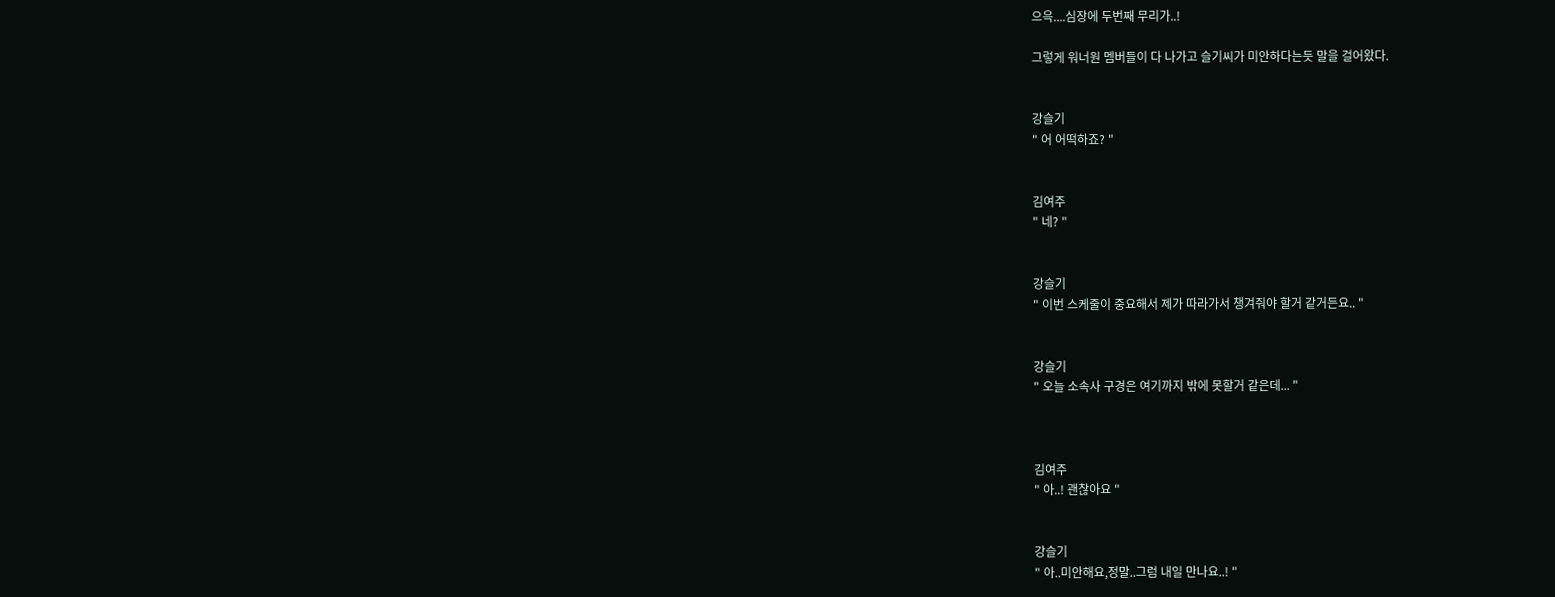으윽....심장에 두번째 무리가..!

그렇게 워너원 멤버들이 다 나가고 슬기씨가 미안하다는듯 말을 걸어왔다.


강슬기
" 어 어떡하죠? "


김여주
" 네? "


강슬기
" 이번 스케줄이 중요해서 제가 따라가서 챙겨줘야 할거 같거든요.. "


강슬기
" 오늘 소속사 구경은 여기까지 밖에 못할거 같은데... "



김여주
" 아..! 괜찮아요 "


강슬기
" 아..미안해요,정말..그럼 내일 만나요..! "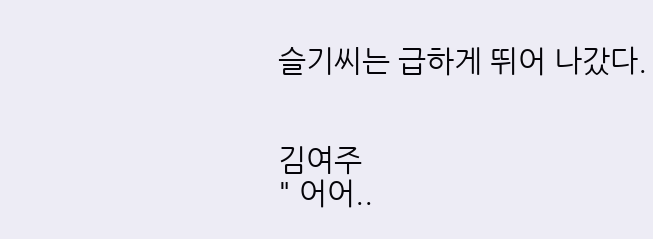슬기씨는 급하게 뛰어 나갔다.


김여주
" 어어..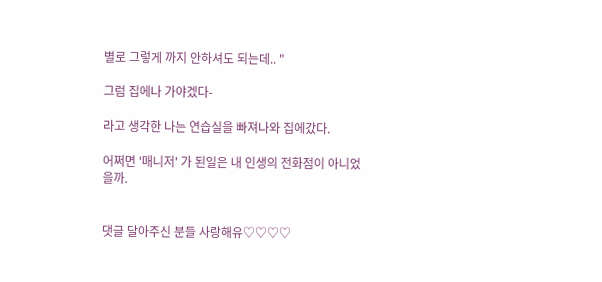별로 그렇게 까지 안하셔도 되는데.. "

그럼 집에나 가야겠다-

라고 생각한 나는 연습실을 빠져나와 집에갔다.

어쩌면 '매니저' 가 된일은 내 인생의 전화점이 아니었을까.


댓글 달아주신 분들 사랑해유♡♡♡♡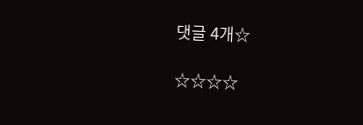댓글 4개☆

☆☆☆☆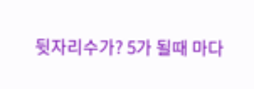뒷자리수가? 5가 될때 마다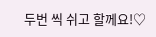두번 씩 쉬고 할께요!♡